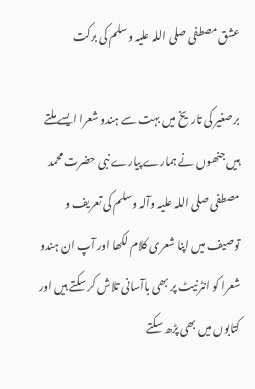عشق مصطفی صلی اللہ علیہ وسلم کی برکت

برصغیر کی تاریخ میں بہت سے ہندو شعرا ایسے ملتے ہیں جنھوں نے ہمارے پیارے نبی حضرت محمد مصطفی صلی اللہ علیہ وآلہ وسلم کی تعریف و توصیف میں اپنا شعری کلام لکھا اور آپ ان ہندو شعرا کو انٹرنیٹ پر بھی باآسانی تلاش کر سکتے ہیں اور کتابوں میں بھی پڑھ سکتے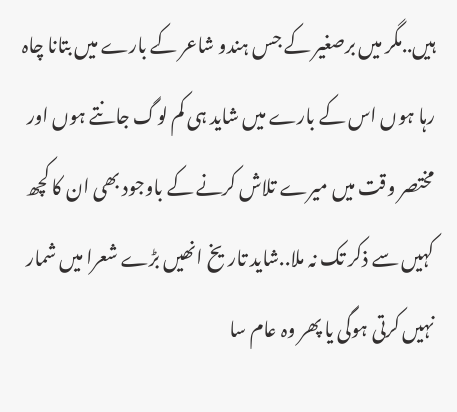ہیں..مگر میں برصغیر کے جس ہندو شاعر کے بارے میں بتانا چاہ رہا ہوں اس کے بارے میں شاید ہی کم لوگ جانتے ہوں اور مختصر وقت میں میرے تلاش کرنے کے باوجود بھی ان کا کچھ کہیں سے ذکر تک نہ ملا..شاید تاریخ انھیں بڑے شعرا میں شمار نہیں کرتی ہوگی یا پھر وہ عام سا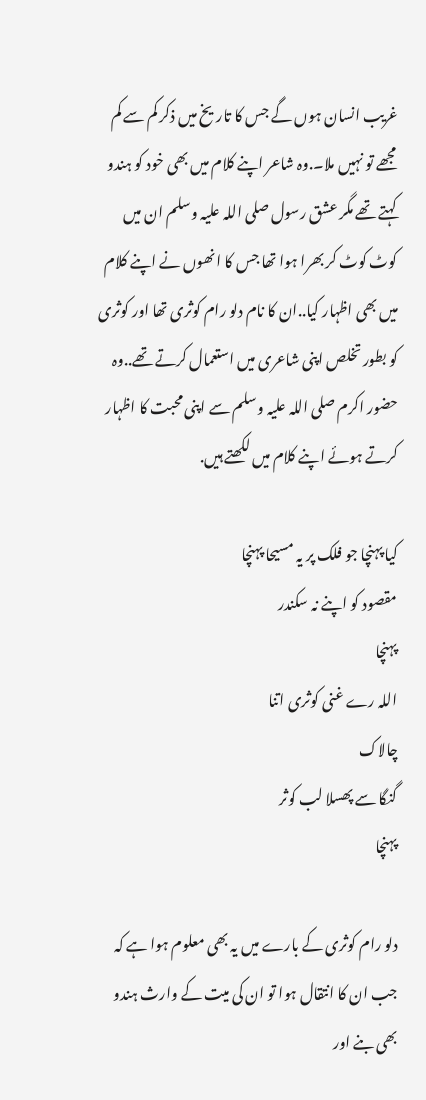غریب انسان ہوں گے جس کا تاریخ میں ذکر کم سے کم مجھے تو نہیں ملا۔.وہ شاعر اپنے کلام میں بھی خود کو ہندو کہتے تھے مگر عشق رسول صلی اللہ علیہ وسلم ان میں کوٹ کوٹ کر بھرا ہوا تھا جس کا انھوں نے اپنے کلام میں بھی اظہار کیا..ان کا نام دلو رام کوثری تھا اور کوثری کو بطور تخلص اپنی شاعری میں استعمال کرتے تھے..وہ حضور اکرم صلی اللہ علیہ وسلم سے اپنی محبت کا اظہار کرتے ہوئے اپنے کلام میں لکھتے ہیں.

کیا پہنچا جو فلک پر یہ مسیحا پہنچا
مقصود کو اپنے نہ سکندر
پہنچا
اللہ رے غنی کوثری اتنا
چالاک
گنگا سے پھسلا لب کوثر
پہنچا

دلو رام کوثری کے بارے میں یہ بھی معلوم ہوا ہے کہ جب ان کا انتقال ہوا تو ان کی میت کے وارث ہندو بھی بنے اور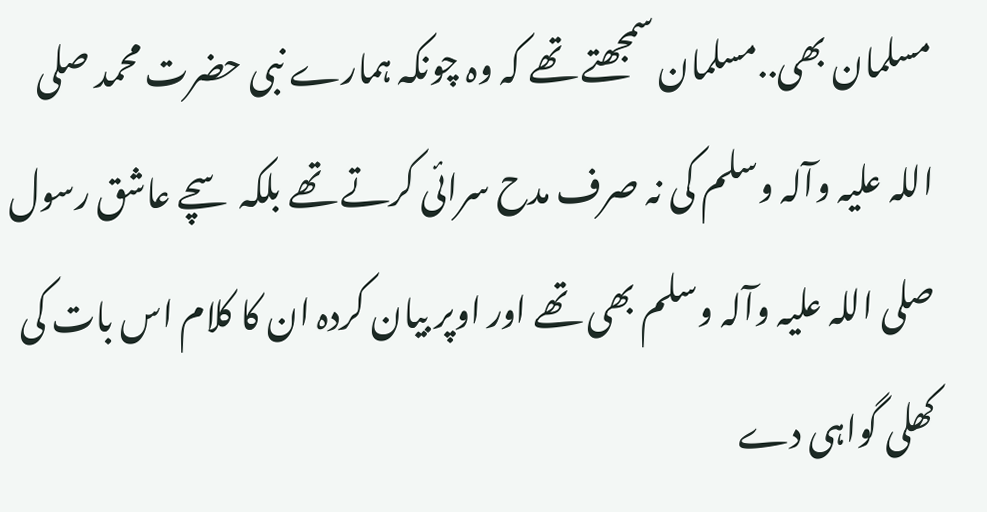مسلمان بھی..مسلمان سمجھتے تھے کہ وہ چونکہ ہمارے نبی حضرت محمد صلی اللہ علیہ وآلہ وسلم کی نہ صرف مدح سرائی کرتے تھے بلکہ سچے عاشق رسول صلی اللہ علیہ وآلہ وسلم بھی تھے اور اوپر بیان کردہ ان کا کلام اس بات کی کھلی گواہی دے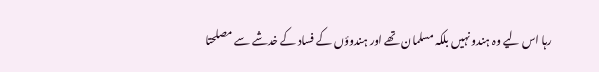رہا اس لیے وہ ہندو نہیں بلکہ مسلمان تھے اور ہندوؤں کے فساد کے خدشے سے مصلحتا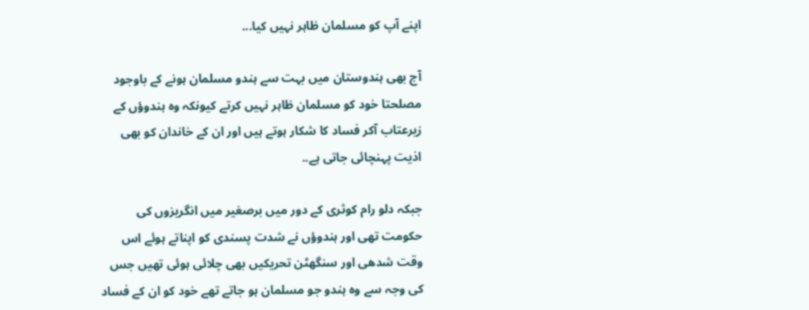اپنے آپ کو مسلمان ظاہر نہیں کیا...

آج بھی ہندوستان میں بہت سے ہندو مسلمان ہونے کے باوجود مصلحتا خود کو مسلمان ظاہر نہیں کرتے کیونکہ وہ ہندوؤں کے زیرعتاب آکر فساد کا شکار ہوتے ہیں اور ان کے خاندان کو بھی اذیت پہنچائی جاتی ہے..

جبکہ دلو رام کوثری کے دور میں برصغیر میں انگریزوں کی حکومت تھی اور ہندوؤں نے شدت پسندی کو اپناتے ہوئے اس وقت شدھی اور سنگھٹن تحریکیں بھی چلائی ہوئی تھیں جس کی وجہ سے وہ ہندو جو مسلمان ہو جاتے تھے خود کو ان کے فساد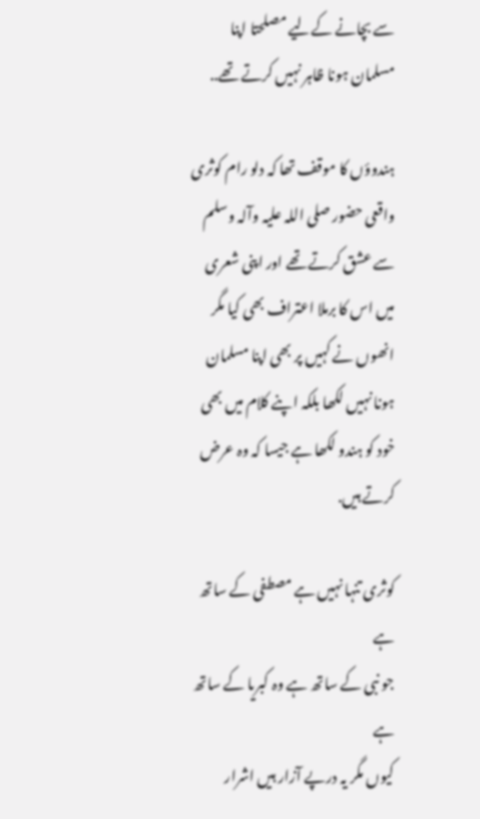سے بچانے کےلیے مصلحتا اپنا مسلمان ہونا ظاہر نہیں کرتے تھے..

ہندوؤں کا موقف تھا کہ دلو رام کوثری واقعی حضور صلی اللہ علیہ وآلہ وسلم سے عشق کرتے تھے اور اپنی شعری میں اس کا برملا اعتراف بھی کیا مگر انھوں نے کہیں پر بھی اپنا مسلمان ہونا نہیں لکھا بلکہ اپنے کلام میں بھی خود کو ہندو لکھا ہے جیسا کہ وہ عرض کرتے ہیں.

کوثری تنہا نہیں ہے مصطفی کے ساتھ ہے
جو نبی کے ساتھ ہے وہ کبریا کے ساتھ ہے
کیوں مگر یہ درپے آزار ہیں اشرار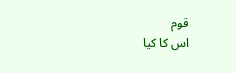قوم
اس کا کیا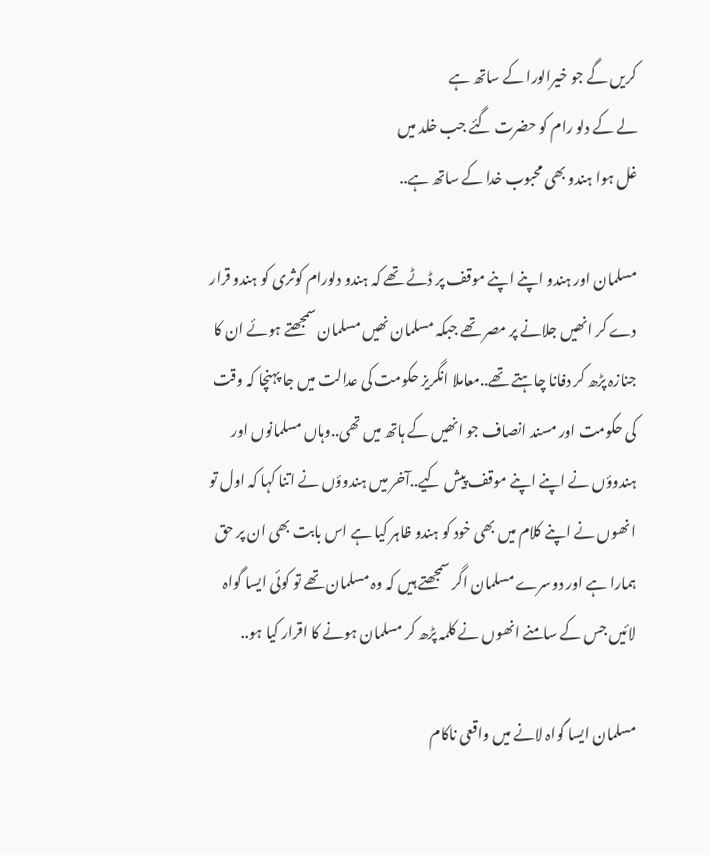کریں گے جو خیرالورا کے ساتھ ہے
لے کے دلو رام کو حضرت گئے جب خلد میں
غل ہوا ہندو بھی محبوب خدا کے ساتھ ہے..

مسلمان اور ہندو اپنے اپنے موقف پر ڈٹے تھے کہ ہندو دلورام کوثری کو ہندو قرار دے کر انھیں جلانے پر مصر تھے جبکہ مسلمان نھیں مسلمان سمجھتے ہوئے ان کا جنازہ پڑھ کر دفانا چاہتے تھے..معاملا انگریز حکومت کی عدالت میں جا پہنچا کہ وقت کی حکومت اور مسند انصاف جو انھیں کے ہاتھ میں تھی..وہاں مسلمانوں اور ہندوؤں نے اپنے اپنے موقف پیش کیے..آخر میں ہندوؤں نے اتنا کہا کہ اول تو انھوں نے اپنے کلام میں بھی خود کو ہندو ظاہر کیا ہے اس بابت بھی ان پر حق ہمارا ہے اور دوسرے مسلمان اگر سمجھتے ہیں کہ وہ مسلمان تھے تو کوئی ایسا گواہ لائیں جس کے سامنے انھوں نے کلمہ پڑھ کر مسلمان ہونے کا اقرار کیا ہو..

مسلمان ایسا گواہ لانے میں واقعی ناکام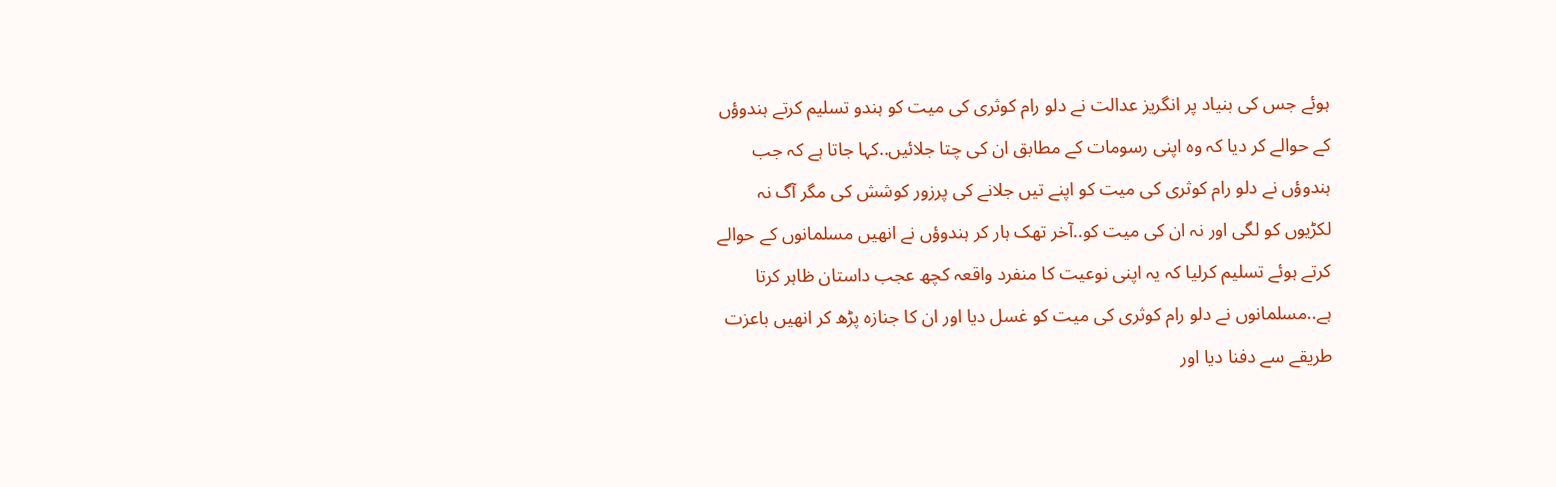ہوئے جس کی بنیاد پر انگریز عدالت نے دلو رام کوثری کی میت کو ہندو تسلیم کرتے ہندوؤں کے حوالے کر دیا کہ وہ اپنی رسومات کے مطابق ان کی چتا جلائیں..کہا جاتا ہے کہ جب ہندوؤں نے دلو رام کوثری کی میت کو اپنے تیں جلانے کی پرزور کوشش کی مگر آگ نہ لکڑیوں کو لگی اور نہ ان کی میت کو..آخر تھک ہار کر ہندوؤں نے انھیں مسلمانوں کے حوالے کرتے ہوئے تسلیم کرلیا کہ یہ اپنی نوعیت کا منفرد واقعہ کچھ عجب داستان ظاہر کرتا ہے..مسلمانوں نے دلو رام کوثری کی میت کو غسل دیا اور ان کا جنازہ پڑھ کر انھیں باعزت طریقے سے دفنا دیا اور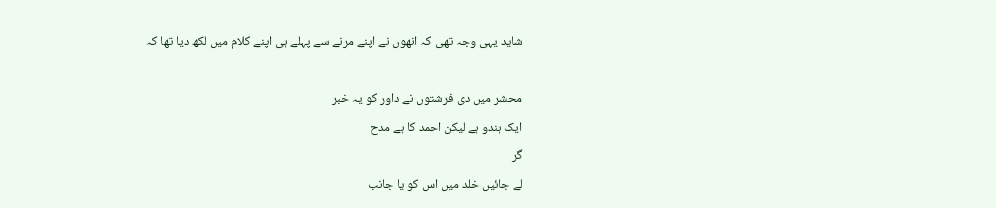شاید یہی وجہ تھی کہ انھوں نے اپنے مرنے سے پہلے ہی اپنے کلام میں لکھ دیا تھا کہ

محشر میں دی فرشتوں نے داور کو یہ خبر
ایک ہندو ہے لیکن احمد کا ہے مدح
گر
لے جائیں خلد میں اس کو یا جانب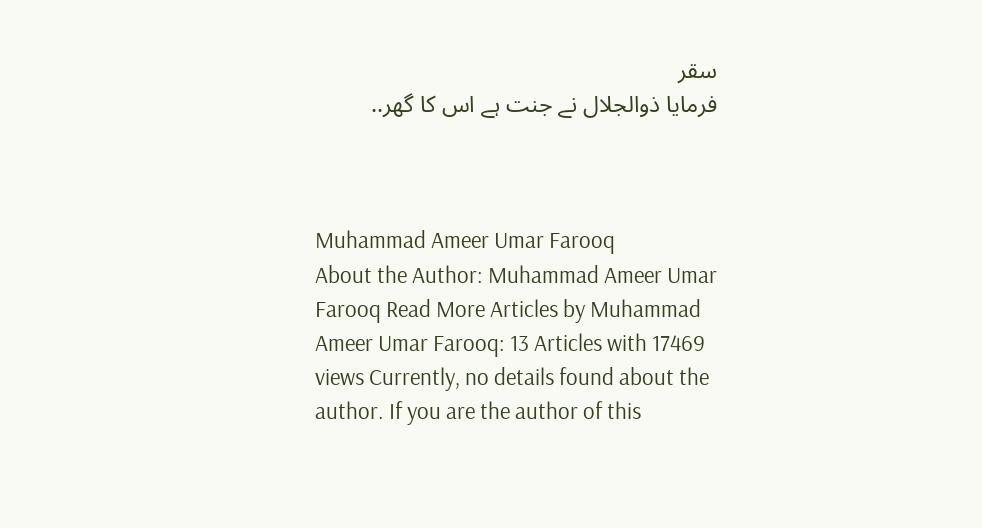سقر
فرمایا ذوالجلال نے جنت ہے اس کا گھر..



Muhammad Ameer Umar Farooq
About the Author: Muhammad Ameer Umar Farooq Read More Articles by Muhammad Ameer Umar Farooq: 13 Articles with 17469 views Currently, no details found about the author. If you are the author of this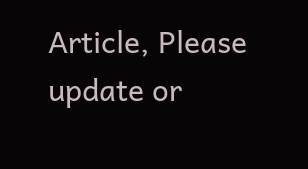Article, Please update or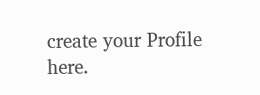create your Profile here.